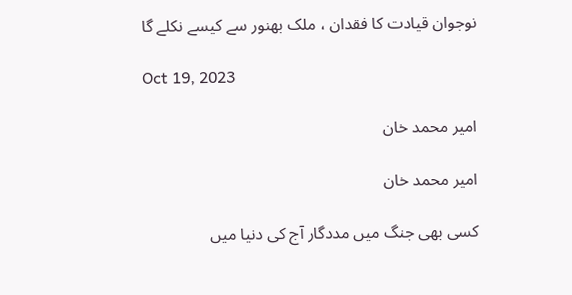نوجوان قیادت کا فقدان ، ملک بھنور سے کیسے نکلے گا

Oct 19, 2023

امیر محمد خان

امیر محمد خان

کسی بھی جنگ میں مددگار آج کی دنیا میں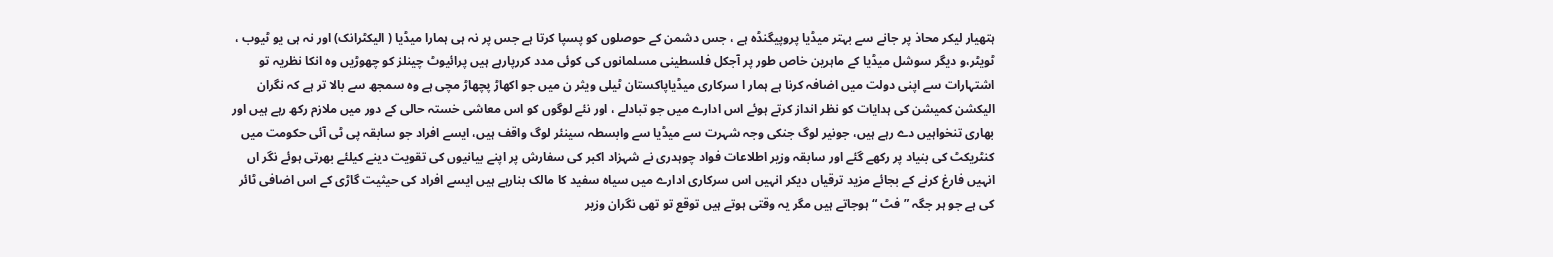ہتھیار لیکر محاذ پر جانے سے بہتر میڈیا پروپیگنڈہ ہے ، جس دشمن کے حوصلوں کو پسپا کرتا ہے جس پر نہ ہی ہمارا میڈیا ( الیکٹرانک) اور نہ ہی یو ٹیوب ، ٹویٹر،و دیگر سوشل میڈیا کے ماہرین خاص طور پر آجکل فلسطینی مسلمانوں کی کوئی مدد کررپارہے ہیں پرائیوٹ چینلز کو چھوڑیں وہ انکا نظریہ تو اشتہارات سے اپنی دولت میں اضافہ کرنا ہے ہمار ا سرکاری میڈیاپاکستان ٹیلی ویثر ن میں جو اکھاڑ پچھاڑ مچی ہے وہ سمجھ سے بالا تر ہے کہ نگران الیکشن کمیشن کی ہدایات کو نظر انداز کرتے ہوئے اس ادارے میں جو تبادلے ، اور نئے لوگوں کو اس معاشی خستہ حالی کے دور میں ملازم رکھ رہے ہیں اور بھاری تنخواہیں دے رہے ہیں، جونیر لوگ جنکی وجہ شہرت سے میڈیا سے وابسطہ سینئر لوگ واقف ہیں، ایسے افراد جو سابقہ پی ٹی آئی حکومت میں کنٹریکٹ کی بنیاد پر رکھے گئے اور سابقہ وزیر اطلاعات فواد چوہدری نے شہزاد اکبر کی سفارش پر اپنے بیانیوں کی تقویت دینے کیلئے بھرتی ہوئے نگر اں انہیں فارغ کرنے کے بجائے مزید ترقیاں دیکر انہیں اس سرکاری ادارے میں سیاہ سفید کا مالک بنارہے ہیں ایسے افراد کی حیثیت گاڑی کے اس اضافی ٹائر کی ہے جو ہر جگہ ”فٹ “ہوجاتے ہیں مگر یہ وقتی ہوتے ہیں توقع تو تھی نگران وزیر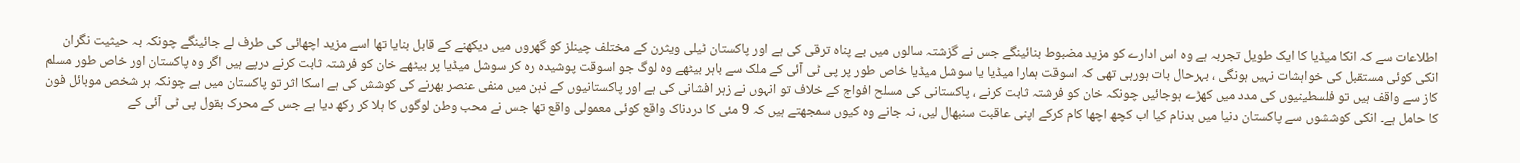اطلاعات سے کہ انکا میڈیا کا ایک طویل تجربہ ہے وہ اس ادارے کو مزید مضبوط بنائینگے جس نے گزشتہ سالوں میں بے پناہ ترقی کی ہے اور پاکستان ٹیلی ویثرن کے مختلف چینلز کو گھروں میں دیکھنے کے قابل بنایا تھا اسے مزید اچھائی کی طرف لے جائینگے چونکہ بہ حیثیت نگران انکی کوئی مستقبل کی خواہشات نہیں ہونگی ، بہرحال بات ہورہی تھی کہ اسوقت ہمارا میڈیا یا سوشل میڈیا خاص طور پر پی ٹی آئی کے ملک سے باہر بیٹھے وہ لوگ جو اسوقت پوشیدہ رہ کر سوشل میڈیا پر بیٹھے خان کو فرشتہ ثابت کرنے درپے ہیں اگر وہ پاکستان اور خاص طور مسلم کاز سے واقف ہیں تو فلسطینیوں کی مدد میں کھڑے ہوجائیں چونکہ خان کو فرشتہ ثابت کرنے ، پاکستانی کی مسلح افواج کے خلاف تو انہوں نے زہر افشانی کی ہے اور پاکستانیوں کے ذہن میں منفی عنصر بھرنے کی کوشش کی ہے اسکا اثر تو پاکستان میں ہے چونکہ ہر شخص موبائل فون کا حامل ہے۔ انکی کوششوں سے پاکستان دنیا میں بدنام کیا اب کچھ اچھا کام کرکے اپنی عاقبت سنبھال لیں، نہ جانے وہ کیوں سمجھتے ہیں کہ 9 مئی کا دردناک واقع کوئی معمولی واقع تھا جس نے محب وطن لوگوں کا ہلا کر رکھ دیا ہے جس کے محرک بقول پی ٹی آئی کے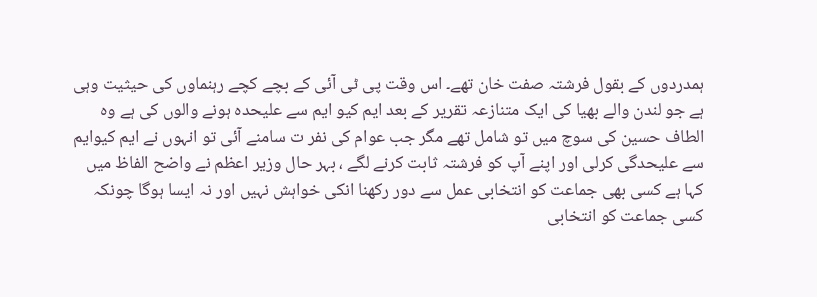ہمدردوں کے بقول فرشتہ صفت خان تھے۔ اس وقت پی ٹی آئی کے بچے کچے رہنماوں کی حیثیت وہی ہے جو لندن والے بھیا کی ایک متنازعہ تقریر کے بعد ایم کیو ایم سے علیحدہ ہونے والوں کی ہے وہ الطاف حسین کی سوچ میں تو شامل تھے مگر جب عوام کی نفر ت سامنے آئی تو انہوں نے ایم کیوایم سے علیحدگی کرلی اور اپنے آپ کو فرشتہ ثابت کرنے لگے ، بہر حال وزیر اعظم نے واضح الفاظ میں کہا ہے کسی بھی جماعت کو انتخابی عمل سے دور رکھنا انکی خواہش نہیں اور نہ ایسا ہوگا چونکہ کسی جماعت کو انتخابی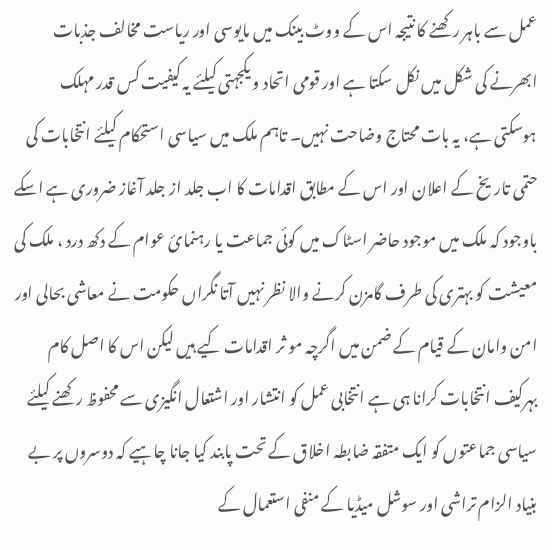عمل سے باہر رکھنے کا نتیجہ اس کے ووٹ بینک میں مایوسی اور ریاست مخالف جذبات ابھرنے کی شکل میں نکل سکتا ہے اور قومی اتحاد و یکجہتی کیلئے یہ کیفیت کس قدر مہلک ہوسکتی ہے، یہ بات محتاج وضاحت نہیں۔ تاہم ملک میں سیاسی استحکام کیلئے انتخابات کی حتمی تاریخ کے اعلان اور اس کے مطابق اقدامات کا اب جلد از جلد آغاز ضروری ہے اسکے باوجود کہ ملک میں موجود حاضر اسٹاک میں کوئی جماعت یا رہنمائ عوام کے دکھ درد ، ملک کی معیشت کو بہتری کی طرف گامزن کرنے والا نظر نہیں آتا نگراں حکومت نے معاشی بحالی اور امن وامان کے قیام کے ضمن میں اگرچہ مو ثر اقدامات کیے ہیں لیکن اس کا اصل کام بہرکیف انتخابات کرانا ہی ہے انتخابی عمل کو انتشار اور اشتعال انگیزی سے محفوظ رکھنے کیلئے سیاسی جماعتوں کو ایک متفقہ ضابطہ اخلاق کے تحت پابند کیا جانا چاہیے کہ دوسروں پر بے بنیاد الزام تراشی اور سوشل میڈیا کے منفی استعمال کے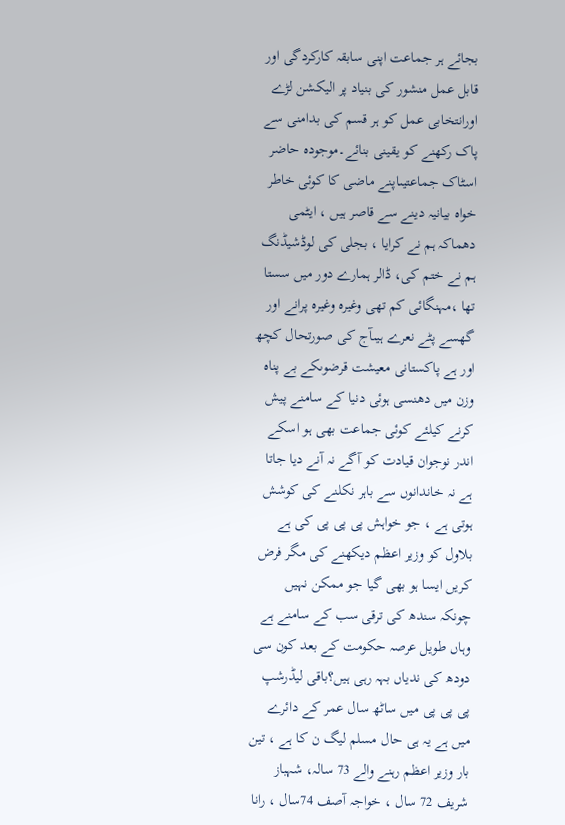بجائے ہر جماعت اپنی سابقہ کارکردگی اور قابل عمل منشور کی بنیاد پر الیکشن لڑے اورانتخابی عمل کو ہر قسم کی بدامنی سے پاک رکھنے کو یقینی بنائے۔موجودہ حاضر اسٹاک جماعتیںاپنے ماضی کا کوئی خاطر خواہ بیانیہ دینے سے قاصر ہیں ، ایٹمی دھماکہ ہم نے کرایا ، بجلی کی لوڈشیڈنگ ہم نے ختم کی، ڈالر ہمارے دور میں سستا تھا ،مہنگائی کم تھی وغیرہ وغیرہ پرانے اور گھسے پٹے نعرے ہیںآج کی صورتحال کچھ اور ہے پاکستانی معیشت قرضوںکے بے پناہ وزن میں دھنسی ہوئی دنیا کے سامنے پیش کرنے کیلئے کوئی جماعت بھی ہو اسکے اندر نوجوان قیادت کو آگے نہ آنے دیا جاتا ہے نہ خاندانوں سے باہر نکلنے کی کوشش ہوتی ہے ، جو خواہش پی پی پی کی ہے بلاول کو وزیر اعظم دیکھنے کی مگر فرض کریں ایسا ہو بھی گیا جو ممکن نہیں چونکہ سندھ کی ترقی سب کے سامنے ہے وہاں طویل عرصہ حکومت کے بعد کون سی دودھ کی ندیاں بہہ رہی ہیں؟باقی لیڈرشپ پی پی پی میں ساٹھ سال عمر کے دائرے میں ہے یہ ہی حال مسلم لیگ ن کا ہے ، تین بار وزیر اعظم رہنے والے 73 سالہ، شہباز شریف 72 سال ، خواجہ آصف 74سال ، رانا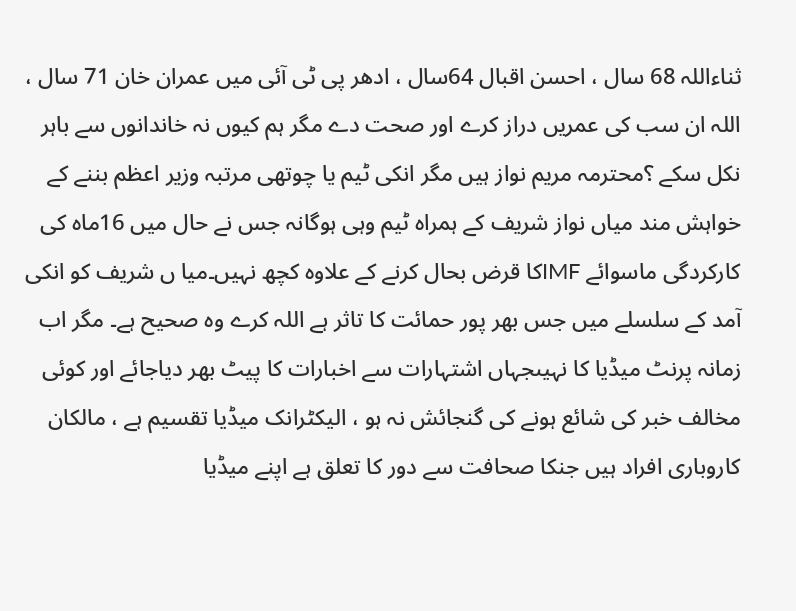ثناءاللہ 68 سال ، احسن اقبال 64سال ، ادھر پی ٹی آئی میں عمران خان 71 سال ، اللہ ان سب کی عمریں دراز کرے اور صحت دے مگر ہم کیوں نہ خاندانوں سے باہر نکل سکے ؟محترمہ مریم نواز ہیں مگر انکی ٹیم یا چوتھی مرتبہ وزیر اعظم بننے کے خواہش مند میاں نواز شریف کے ہمراہ ٹیم وہی ہوگانہ جس نے حال میں 16ماہ کی کارکردگی ماسوائے IMFکا قرض بحال کرنے کے علاوہ کچھ نہیں۔میا ں شریف کو انکی آمد کے سلسلے میں جس بھر پور حمائت کا تاثر ہے اللہ کرے وہ صحیح ہے۔ مگر اب زمانہ پرنٹ میڈیا کا نہیںجہاں اشتہارات سے اخبارات کا پیٹ بھر دیاجائے اور کوئی مخالف خبر کی شائع ہونے کی گنجائش نہ ہو ، الیکٹرانک میڈیا تقسیم ہے ، مالکان کاروباری افراد ہیں جنکا صحافت سے دور کا تعلق ہے اپنے میڈیا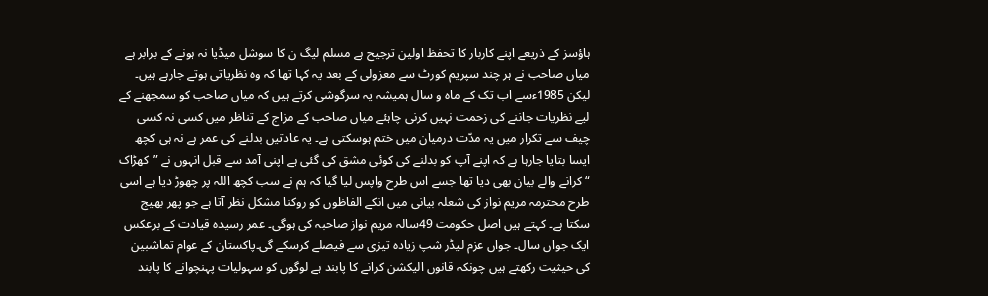ہاؤسز کے ذریعے اپنے کاربار کا تحفظ اولین ترجیح ہے مسلم لیگ ن کا سوشل میڈیا نہ ہونے کے برابر ہے میاں صاحب نے ہر چند سپریم کورٹ سے معزولی کے بعد یہ کہا تھا کہ وہ نظریاتی ہوتے جارہے ہیں۔ لیکن 1985ءسے اب تک کے ماہ و سال ہمیشہ یہ سرگوشی کرتے ہیں کہ میاں صاحب کو سمجھنے کے لیے نظریات جاننے کی زحمت نہیں کرنی چاہئے میاں صاحب کے مزاج کے تناظر میں کسی نہ کسی چیف سے تکرار میں یہ مدّت درمیان میں ختم ہوسکتی ہے۔ یہ عادتیں بدلنے کی عمر ہے نہ ہی کچھ ایسا بتایا جارہا ہے کہ اپنے آپ کو بدلنے کی کوئی مشق کی گئی ہے اپنی آمد سے قبل انہوں نے ”کھڑاک “ کرانے والے بیان بھی دیا تھا جسے اس طرح واپس لیا گیا کہ ہم نے سب کچھ اللہ پر چھوڑ دیا ہے اسی طرح محترمہ مریم نواز کی شعلہ بیانی میں انکے الفاظوں کو روکنا مشکل نظر آتا ہے جو پھر بھیج سکتا ہے۔ کہتے ہیں اصل حکومت 49سالہ مریم نواز صاحبہ کی ہوگی۔ عمر رسیدہ قیادت کے برعکس ایک جواں سال۔ جواں عزم لیڈر شپ زیادہ تیزی سے فیصلے کرسکے گی۔پاکستان کے عوام تماشبین کی حیثیت رکھتے ہیں چونکہ قانوں الیکشن کرانے کا پابند ہے لوگوں کو سہولیات پہنچوانے کا پابند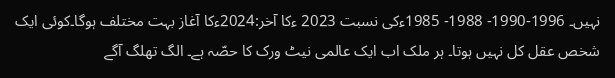نہیں۔ 1996-1990- 1988- 1985ءکی نسبت 2023 ءکا آخر:2024ءکا آغاز بہت مختلف ہوگا۔کوئی ایک شخص عقل کل نہیں ہوتا۔ ہر ملک اب ایک عالمی نیٹ ورک کا حصّہ ہے۔ الگ تھلگ آگے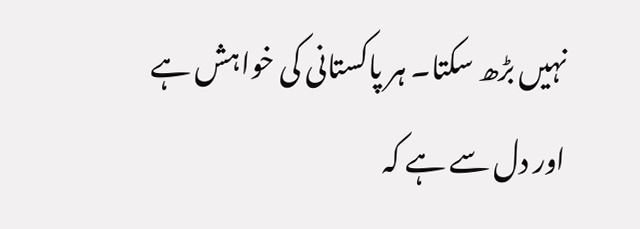نہیں بڑھ سکتا۔ ہر پاکستانی کی خواہش ہے اور دل سے ہے کہ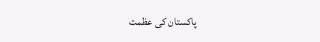پاکستان کی عظمت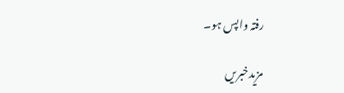رفتہ واپس ہو۔

مزیدخبریں